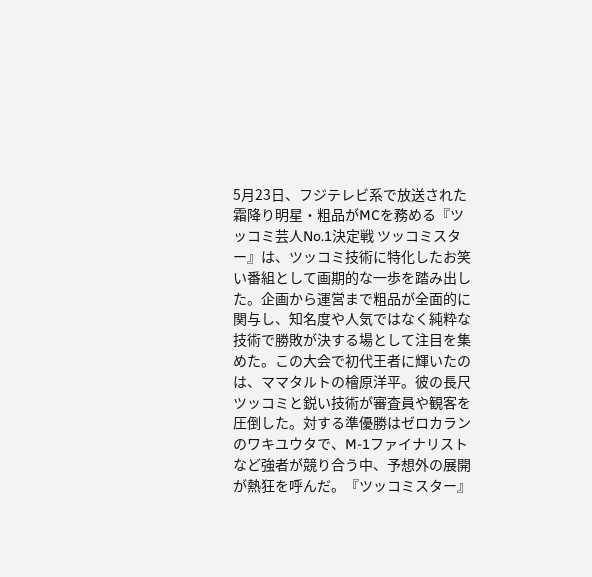5月23日、フジテレビ系で放送された霜降り明星・粗品がMCを務める『ツッコミ芸人No.1決定戦 ツッコミスター』は、ツッコミ技術に特化したお笑い番組として画期的な一歩を踏み出した。企画から運営まで粗品が全面的に関与し、知名度や人気ではなく純粋な技術で勝敗が決する場として注目を集めた。この大会で初代王者に輝いたのは、ママタルトの檜原洋平。彼の長尺ツッコミと鋭い技術が審査員や観客を圧倒した。対する準優勝はゼロカランのワキユウタで、M-1ファイナリストなど強者が競り合う中、予想外の展開が熱狂を呼んだ。『ツッコミスター』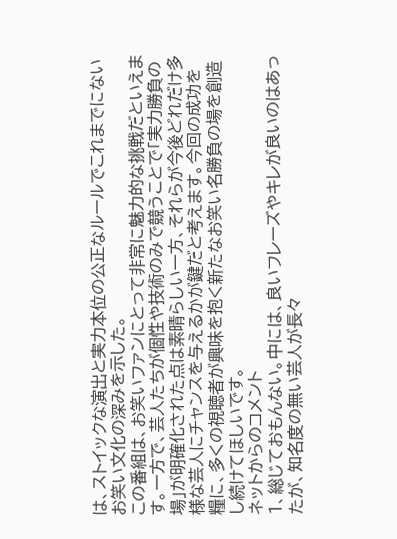は、ストイックな演出と実力本位の公正なルールでこれまでにないお笑い文化の深みを示した。
この番組は、お笑いファンにとって非常に魅力的な挑戦だといえます。一方で、芸人たちが個性や技術のみで競うことで「実力勝負の場」が明確化された点は素晴らしい一方、それらが今後どれだけ多様な芸人にチャンスを与えるかが鍵だと考えます。今回の成功を糧に、多くの視聴者が興味を抱く新たなお笑い名勝負の場を創造し続けてほしいです。
ネットからのコメント
1、総じておもんない。中には、良いフレーズやキレが良いのはあったが、知名度の無い芸人が長々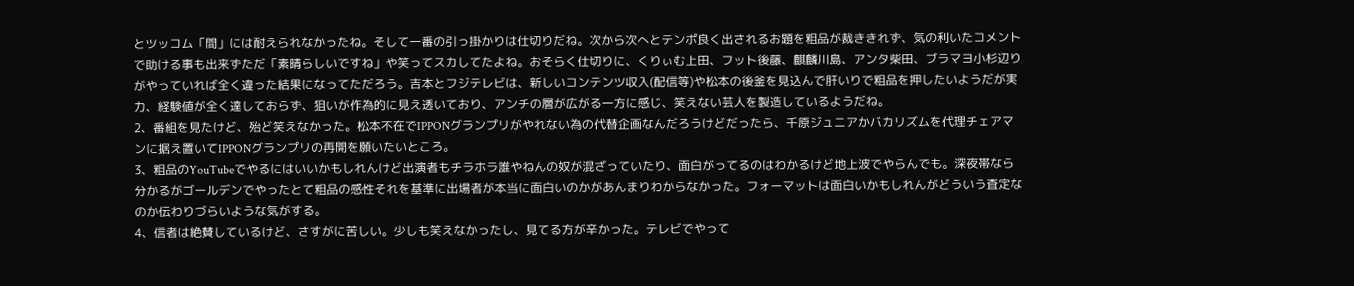とツッコム「間」には耐えられなかったね。そして一番の引っ掛かりは仕切りだね。次から次へとテンポ良く出されるお題を粗品が裁ききれず、気の利いたコメントで助ける事も出来ずただ「素晴らしいですね」や笑ってスカしてたよね。おそらく仕切りに、くりぃむ上田、フット後藤、麒麟川島、アンタ柴田、ブラマヨ小杉辺りがやっていれば全く違った結果になってただろう。吉本とフジテレビは、新しいコンテンツ収入(配信等)や松本の後釜を見込んで肝いりで粗品を押したいようだが実力、経験値が全く達しておらず、狙いが作為的に見え透いており、アンチの層が広がる一方に感じ、笑えない芸人を製造しているようだね。
2、番組を見たけど、殆ど笑えなかった。松本不在でIPPONグランプリがやれない為の代替企画なんだろうけどだったら、千原ジュニアかバカリズムを代理チェアマンに据え置いてIPPONグランプリの再開を願いたいところ。
3、粗品のYouTubeでやるにはいいかもしれんけど出演者もチラホラ誰やねんの奴が混ざっていたり、面白がってるのはわかるけど地上波でやらんでも。深夜帯なら分かるがゴールデンでやったとて粗品の感性それを基準に出場者が本当に面白いのかがあんまりわからなかった。フォーマットは面白いかもしれんがどういう査定なのか伝わりづらいような気がする。
4、信者は絶賛しているけど、さすがに苦しい。少しも笑えなかったし、見てる方が辛かった。テレビでやって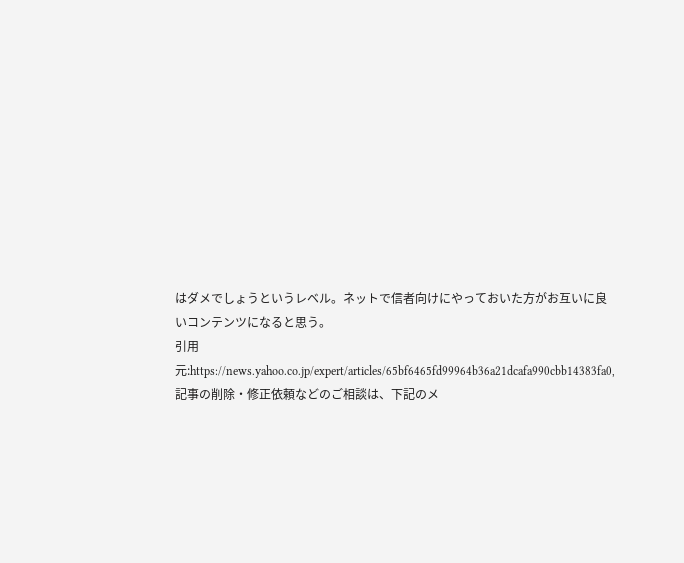はダメでしょうというレベル。ネットで信者向けにやっておいた方がお互いに良いコンテンツになると思う。
引用元:https://news.yahoo.co.jp/expert/articles/65bf6465fd99964b36a21dcafa990cbb14383fa0,記事の削除・修正依頼などのご相談は、下記のメ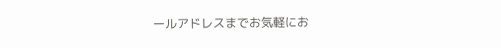ールアドレスまでお気軽にお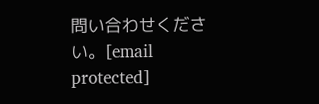問い合わせください。[email protected]